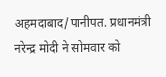अहमदाबाद/पानीपत. प्रधानमंत्री नरेन्द्र मोदी ने सोमवार को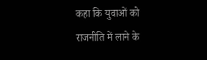कहा कि युवाओं को राजनीति में लाने के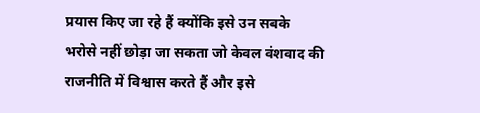प्रयास किए जा रहे हैं क्योंकि इसे उन सबके भरोसे नहीं छोड़ा जा सकता जो केवल वंशवाद की राजनीति में विश्वास करते हैं और इसे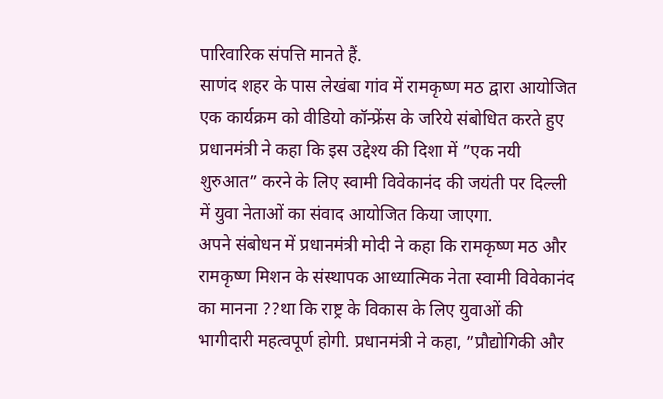पारिवारिक संपत्ति मानते हैं.
साणंद शहर के पास लेखंबा गांव में रामकृष्ण मठ द्वारा आयोजित एक कार्यक्रम को वीडियो कॉन्फ्रेंस के जरिये संबोधित करते हुए प्रधानमंत्री ने कहा कि इस उद्देश्य की दिशा में ”एक नयी शुरुआत” करने के लिए स्वामी विवेकानंद की जयंती पर दिल्ली में युवा नेताओं का संवाद आयोजित किया जाएगा.
अपने संबोधन में प्रधानमंत्री मोदी ने कहा कि रामकृष्ण मठ और रामकृष्ण मिशन के संस्थापक आध्यात्मिक नेता स्वामी विवेकानंद का मानना ??था कि राष्ट्र के विकास के लिए युवाओं की भागीदारी महत्वपूर्ण होगी. प्रधानमंत्री ने कहा, ”प्रौद्योगिकी और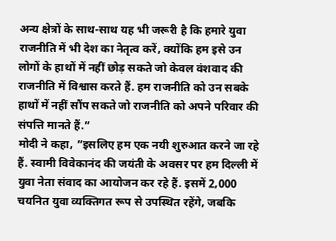अन्य क्षेत्रों के साथ-साथ यह भी जरूरी है कि हमारे युवा राजनीति में भी देश का नेतृत्व करें, क्योंकि हम इसे उन लोगों के हाथों में नहीं छोड़ सकते जो केवल वंशवाद की राजनीति में विश्वास करते हैं. हम राजनीति को उन सबके हाथों में नहीं सौंप सकते जो राजनीति को अपने परिवार की संपत्ति मानते हैं.”
मोदी ने कहा, ”इसलिए हम एक नयी शुरुआत करने जा रहे हैं. स्वामी विवेकानंद की जयंती के अवसर पर हम दिल्ली में युवा नेता संवाद का आयोजन कर रहे हैं. इसमें 2,000 चयनित युवा व्यक्तिगत रूप से उपस्थित रहेंगे, जबकि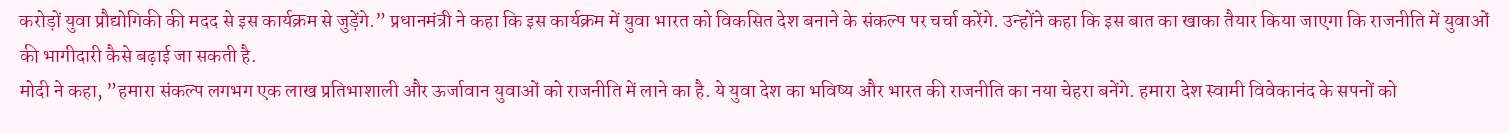करोड़ों युवा प्रौद्योगिकी की मदद से इस कार्यक्रम से जुड़ेंगे.” प्रधानमंत्री ने कहा कि इस कार्यक्रम में युवा भारत को विकसित देश बनाने के संकल्प पर चर्चा करेंगे. उन्होंने कहा कि इस बात का खाका तैयार किया जाएगा कि राजनीति में युवाओं की भागीदारी कैसे बढ़ाई जा सकती है.
मोदी ने कहा, ”हमारा संकल्प लगभग एक लाख प्रतिभाशाली और ऊर्जावान युवाओं को राजनीति में लाने का है. ये युवा देश का भविष्य और भारत की राजनीति का नया चेहरा बनेंगे. हमारा देश स्वामी विवेकानंद के सपनों को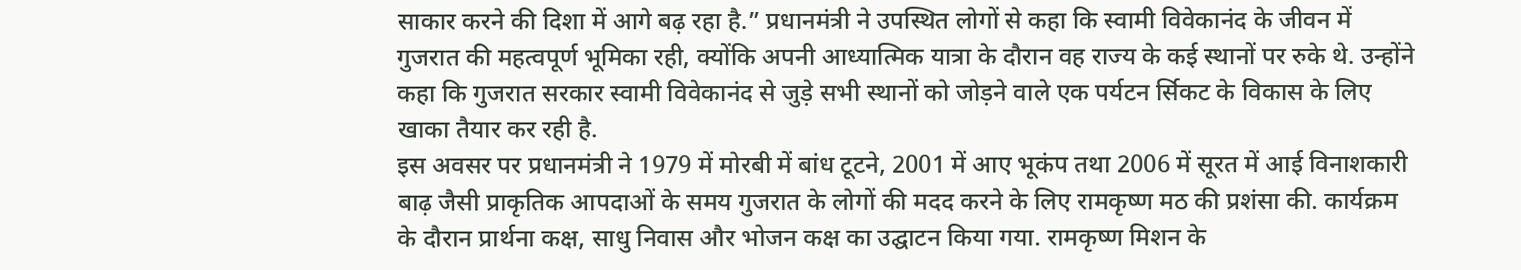साकार करने की दिशा में आगे बढ़ रहा है.” प्रधानमंत्री ने उपस्थित लोगों से कहा कि स्वामी विवेकानंद के जीवन में गुजरात की महत्वपूर्ण भूमिका रही, क्योंकि अपनी आध्यात्मिक यात्रा के दौरान वह राज्य के कई स्थानों पर रुके थे. उन्होंने कहा कि गुजरात सरकार स्वामी विवेकानंद से जुड़े सभी स्थानों को जोड़ने वाले एक पर्यटन र्सिकट के विकास के लिए खाका तैयार कर रही है.
इस अवसर पर प्रधानमंत्री ने 1979 में मोरबी में बांध टूटने, 2001 में आए भूकंप तथा 2006 में सूरत में आई विनाशकारी बाढ़ जैसी प्राकृतिक आपदाओं के समय गुजरात के लोगों की मदद करने के लिए रामकृष्ण मठ की प्रशंसा की. कार्यक्रम के दौरान प्रार्थना कक्ष, साधु निवास और भोजन कक्ष का उद्घाटन किया गया. रामकृष्ण मिशन के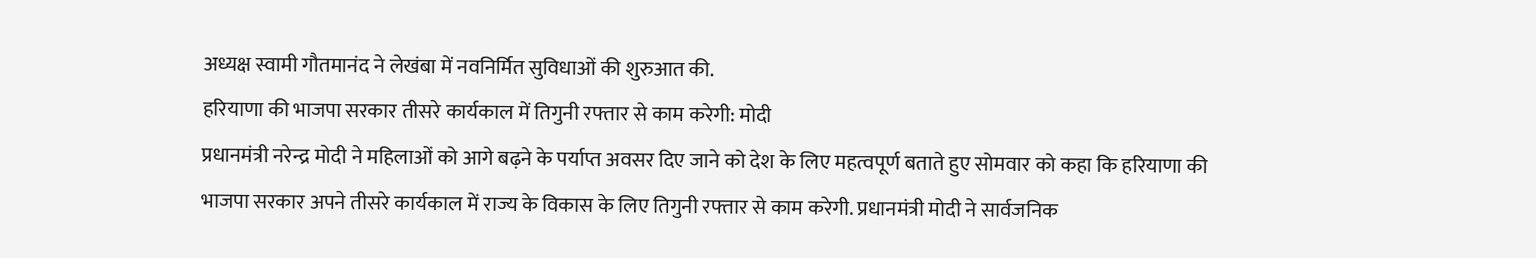अध्यक्ष स्वामी गौतमानंद ने लेखंबा में नवनिर्मित सुविधाओं की शुरुआत की.
हरियाणा की भाजपा सरकार तीसरे कार्यकाल में तिगुनी रफ्तार से काम करेगी: मोदी
प्रधानमंत्री नरेन्द्र मोदी ने महिलाओं को आगे बढ़ने के पर्याप्त अवसर दिए जाने को देश के लिए महत्वपूर्ण बताते हुए सोमवार को कहा कि हरियाणा की भाजपा सरकार अपने तीसरे कार्यकाल में राज्य के विकास के लिए तिगुनी रफ्तार से काम करेगी. प्रधानमंत्री मोदी ने सार्वजनिक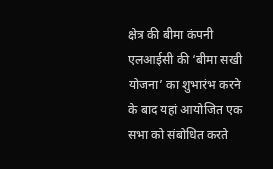क्षेत्र की बीमा कंपनी एलआईसी की ‘बीमा सखी योजना’ का शुभारंभ करने के बाद यहां आयोजित एक सभा को संबोधित करते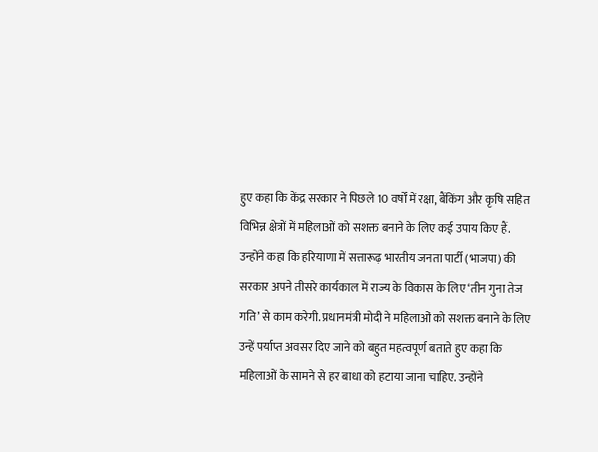हुए कहा कि केंद्र सरकार ने पिछले 10 वर्षों में रक्षा, बैंकिंग और कृषि सहित विभिन्न क्षेत्रों में महिलाओं को सशक्त बनाने के लिए कई उपाय किए हैं.
उन्होंने कहा कि हरियाणा में सत्तारूढ़ भारतीय जनता पार्टी (भाजपा) की सरकार अपने तीसरे कार्यकाल में राज्य के विकास के लिए ‘तीन गुना तेज गति’ से काम करेगी. प्रधानमंत्री मोदी ने महिलाओं को सशक्त बनाने के लिए उन्हें पर्याप्त अवसर दिए जाने को बहुत महत्वपूर्ण बताते हुए कहा कि महिलाओं के सामने से हर बाधा को हटाया जाना चाहिए. उन्होंने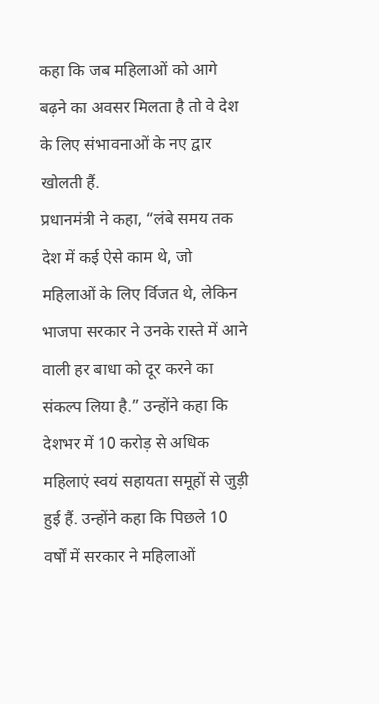कहा कि जब महिलाओं को आगे बढ़ने का अवसर मिलता है तो वे देश के लिए संभावनाओं के नए द्वार खोलती हैं.
प्रधानमंत्री ने कहा, “लंबे समय तक देश में कई ऐसे काम थे, जो महिलाओं के लिए र्विजत थे, लेकिन भाजपा सरकार ने उनके रास्ते में आने वाली हर बाधा को दूर करने का संकल्प लिया है.” उन्होंने कहा कि देशभर में 10 करोड़ से अधिक महिलाएं स्वयं सहायता समूहों से जुड़ी हुई हैं. उन्होंने कहा कि पिछले 10 वर्षों में सरकार ने महिलाओं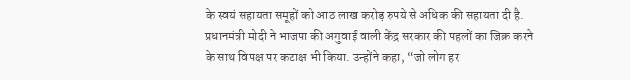के स्वयं सहायता समूहों को आठ लाख करोड़ रुपये से अधिक की सहायता दी है.
प्रधानमंत्री मोदी ने भाजपा की अगुवाई वाली केंद्र सरकार की पहलों का जिक्र करने के साथ विपक्ष पर कटाक्ष भी किया. उन्होंने कहा, “जो लोग हर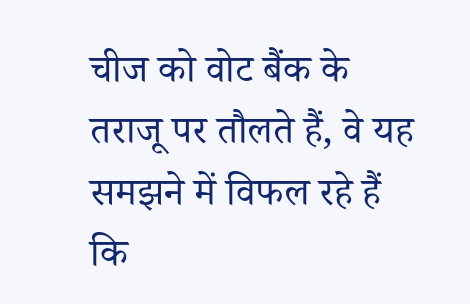चीज को वोट बैंक के तराजू पर तौलते हैं, वे यह समझने में विफल रहे हैं कि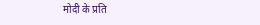मोदी के प्रति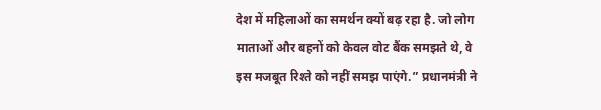देश में महिलाओं का समर्थन क्यों बढ़ रहा है. जो लोग माताओं और बहनों को केवल वोट बैंक समझते थे, वे इस मजबूत रिश्ते को नहीं समझ पाएंगे.” प्रधानमंत्री ने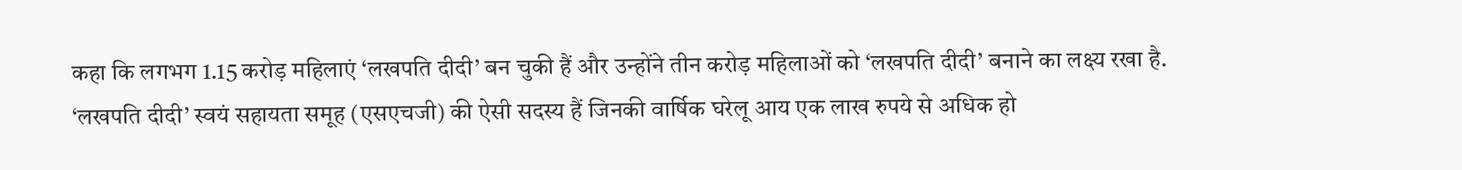कहा कि लगभग 1.15 करोड़ महिलाएं ‘लखपति दीदी’ बन चुकी हैं और उन्होंने तीन करोड़ महिलाओं को ‘लखपति दीदी’ बनाने का लक्ष्य रखा है.
‘लखपति दीदी’ स्वयं सहायता समूह (एसएचजी) की ऐसी सदस्य हैं जिनकी वार्षिक घरेलू आय एक लाख रुपये से अधिक हो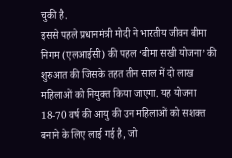चुकी है.
इससे पहले प्रधानमंत्री मोदी ने भारतीय जीवन बीमा निगम (एलआईसी) की पहल ‘बीमा सखी योजना’ की शुरुआत की जिसके तहत तीन साल में दो लाख महिलाओं को नियुक्त किया जाएगा. यह योजना 18-70 वर्ष की आयु की उन महिलाओं को सशक्त बनाने के लिए लाई गई है, जो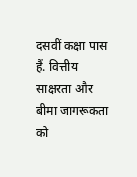दसवीं कक्षा पास हैं. वित्तीय साक्षरता और बीमा जागरूकता को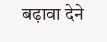बढ़ावा देने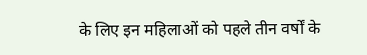के लिए इन महिलाओं को पहले तीन वर्षों के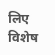लिए विशेष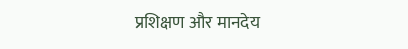प्रशिक्षण और मानदेय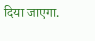दिया जाएगा.